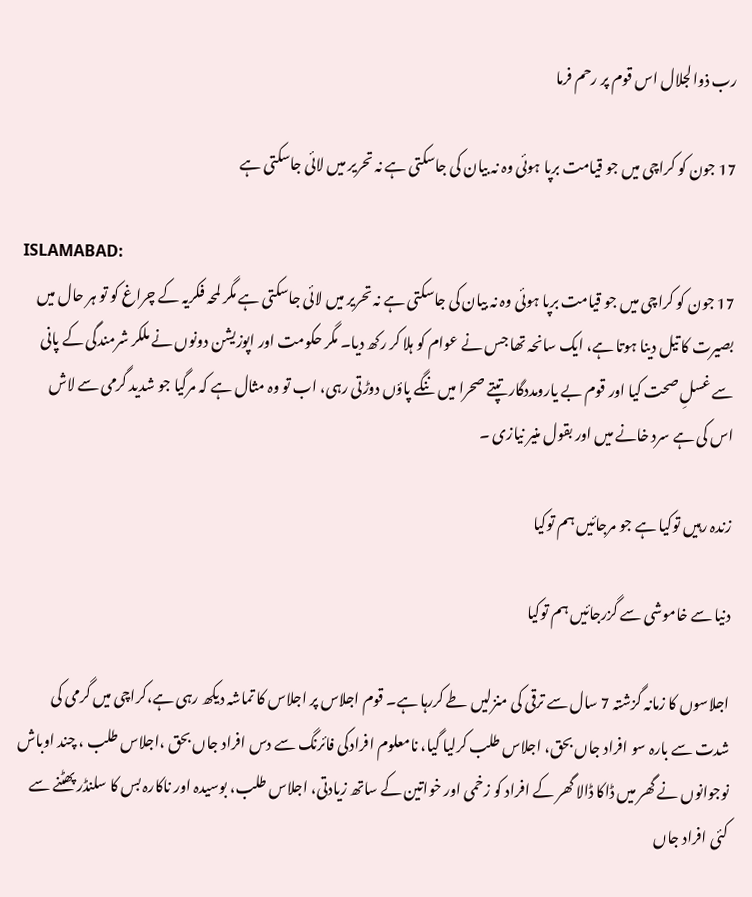رب ذوالجلال اس قوم پر رحم فرما

17 جون کو کراچی میں جو قیامت برپا ہوئی وہ نہ بیان کی جاسکتی ہے نہ تحریر میں لائی جاسکتی ہے

ISLAMABAD:
17 جون کو کراچی میں جو قیامت برپا ہوئی وہ نہ بیان کی جاسکتی ہے نہ تحریر میں لائی جاسکتی ہے مگر لمحہ فکریہ کے چراغ کو تو ہر حال میں بصیرت کا تیل دینا ہوتا ہے، ایک سانحہ تھا جس نے عوام کو ہلا کر رکھ دیا۔ مگر حکومت اور اپوزیشن دونوں نے ملکر شرمندگی کے پانی سے غسلِ صحت کیا اور قوم بے یارومددگار تپتے صحرا میں ننگے پاؤں دوڑتی رہی، اب تو وہ مثال ہے کہ مرگیا جو شدید گرمی سے لاش اس کی ہے سرد خانے میں اور بقول منیر نیازی ۔

زندہ رہیں توکیا ہے جو مرجائیں ہم توکیا

دنیا سے خاموشی سے گزرجائیں ہم توکیا

اجلاسوں کا زمانہ گزشتہ 7 سال سے ترقی کی منزلیں طے کررہا ہے۔ قوم اجلاس پر اجلاس کا تماشہ دیکھ رہی ہے،کراچی میں گرمی کی شدت سے بارہ سو افراد جاں بحق، اجلاس طلب کرلیا گیا، نامعلوم افرادکی فائرنگ سے دس افراد جاں بحق ،اجلاس طلب ، چند اوباش نوجوانوں نے گھر میں ڈاکا ڈالا گھر کے افراد کو زخمی اور خواتین کے ساتھ زیادتی، اجلاس طلب، بوسیدہ اور ناکارہ بس کا سلنڈر پھٹنے سے کئی افراد جاں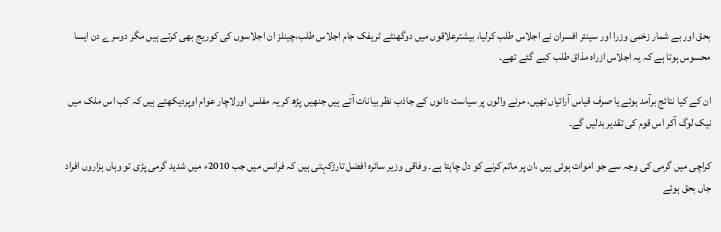بحق اور بے شمار زخمی وزرا اور سینئر افسران نے اجلاس طلب کرلیا، بیشترعلاقوں میں دوگھنٹے ٹریفک جام اجلاس طلب،چینلز ان اجلاسوں کی کوریج بھی کرتے ہیں مگر دوسرے دن ایسا محسوس ہوتا ہے کہ یہ اجلاس ازراہ مذاق طلب کیے گئے تھے۔

ان کے کیا نتائج برآمد ہوئے یا صرف قیاس آرائیاں تھیں، مرنے والوں پر سیاست دانوں کے جاذب نظر بیانات آتے ہیں جنھیں پڑھ کر یہ مفلس اورلاچار عوام اوپردیکھتے ہیں کہ کب اس ملک میں نیک لوگ آکر اس قوم کی تقدیر بدلیں گے۔

کراچی میں گرمی کی وجہ سے جو اموات ہوئی ہیں ،ان پر ماتم کرنے کو دل چاہتا ہے۔ وفاقی وزیر سائرہ افضل تارڑکہتی ہیں کہ فرانس میں جب 2010ء میں شدید گرمی پڑی تو وہاں ہزاروں افراد جاں بحق ہوئے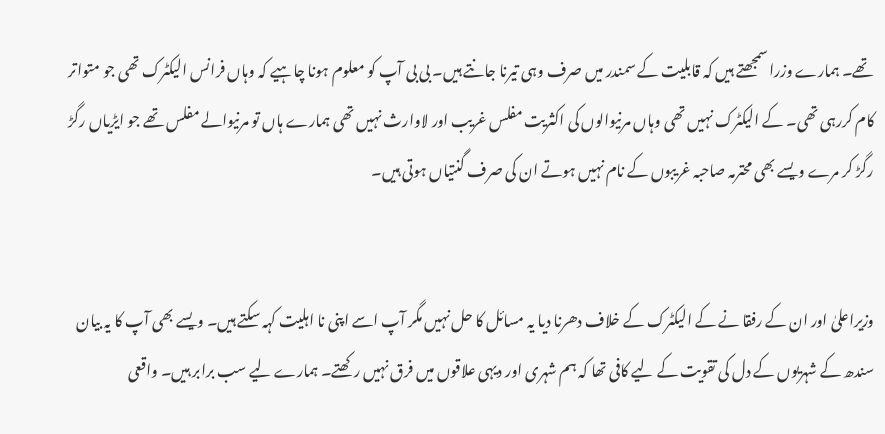تھے۔ ہمارے وزرا سمجھتے ہیں کہ قابلیت کے سمندر میں صرف وہی تیرنا جانتے ہیں۔ بی بی آپ کو معلوم ہونا چاہیے کہ وہاں فرانس الیکٹرک تھی جو متواتر کام کررہی تھی۔ کے الیکٹرک نہیں تھی وہاں مرنیوالوں کی اکثریت مفلس غریب اور لاوارث نہیں تھی ہمارے ہاں تو مرنیوالے مفلس تھے جو ایڑیاں رگڑ رگڑ کر مرے ویسے بھی محترمہ صاحبہ غریبوں کے نام نہیں ہوتے ان کی صرف گنتیاں ہوتی ہیں۔


وزیراعلیٰ اور ان کے رفقا نے کے الیکٹرک کے خلاف دھرنا دیا یہ مسائل کا حل نہیں مگر آپ اسے اپنی نا اہلیت کہہ سکتے ہیں۔ ویسے بھی آپ کا یہ بیان سندھ کے شہریوں کے دل کی تقویت کے لیے کافی تھا کہ ہم شہری اور دیہی علاقوں میں فرق نہیں رکھتے۔ ہمارے لیے سب برابر ہیں۔ واقعی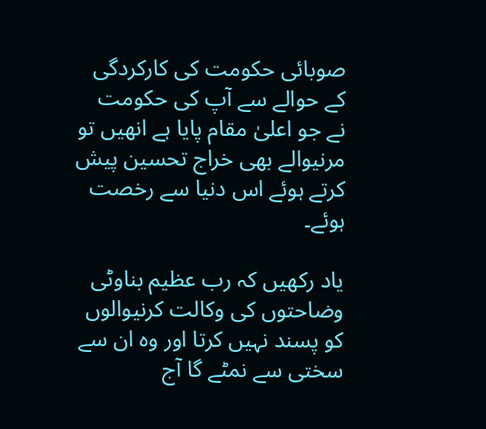صوبائی حکومت کی کارکردگی کے حوالے سے آپ کی حکومت نے جو اعلیٰ مقام پایا ہے انھیں تو مرنیوالے بھی خراج تحسین پیش کرتے ہوئے اس دنیا سے رخصت ہوئے۔

یاد رکھیں کہ رب عظیم بناوٹی وضاحتوں کی وکالت کرنیوالوں کو پسند نہیں کرتا اور وہ ان سے سختی سے نمٹے گا آج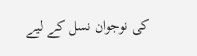کی نوجوان نسل کے لیے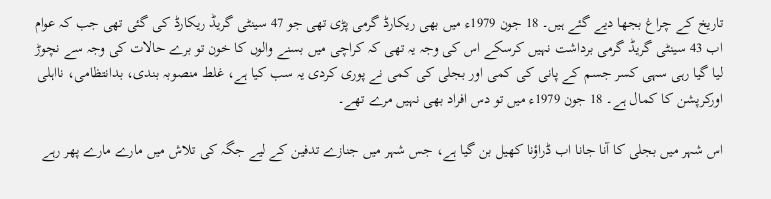تاریخ کے چراغ بجھا دیے گئے ہیں۔ 18 جون 1979ء میں بھی ریکارڈ گرمی پڑی تھی جو 47 سینٹی گریڈ ریکارڈ کی گئی تھی جب کہ عوام اب 43 سینٹی گریڈ گرمی برداشت نہیں کرسکے اس کی وجہ یہ تھی کہ کراچی میں بسنے والوں کا خون تو برے حالات کی وجہ سے نچوڑ لیا گیا رہی سہی کسر جسم کے پانی کی کمی اور بجلی کی کمی نے پوری کردی یہ سب کیا ہے، غلط منصوبہ بندی، بدانتظامی، نااہلی اورکرپشن کا کمال ہے۔ 18 جون 1979ء میں تو دس افراد بھی نہیں مرے تھے۔

اس شہر میں بجلی کا آنا جانا اب ڈراؤنا کھیل بن گیا ہے، جس شہر میں جنازے تدفین کے لیے جگہ کی تلاش میں مارے مارے پھر رہے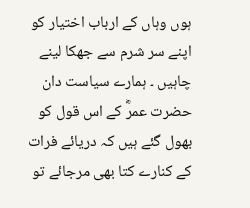ہوں وہاں کے ارباب اختیار کو اپنے سر شرم سے جھکا لینے چاہیں ۔ ہمارے سیاست دان حضرت عمرؓ کے اس قول کو بھول گئے ہیں کہ دریائے فرات کے کنارے کتا بھی مرجائے تو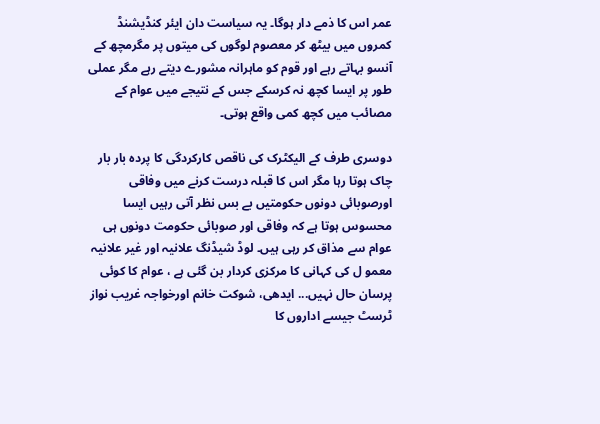عمر اس کا ذمے دار ہوگا۔ یہ سیاست دان ایئر کنڈیشنڈ کمروں میں بیٹھ کر معصوم لوگوں کی میتوں پر مگرمچھ کے آنسو بہاتے رہے اور قوم کو ماہرانہ مشورے دیتے رہے مگر عملی طور پر ایسا کچھ نہ کرسکے جس کے نتیجے میں عوام کے مصائب میں کچھ کمی واقع ہوتی۔

دوسری طرف کے الیکٹرک کی ناقص کارکردگی کا پردہ بار بار چاک ہوتا رہا مگر اس کا قبلہ درست کرنے میں وفاقی اورصوبائی دونوں حکومتیں بے بس نظر آتی رہیں ایسا محسوس ہوتا ہے کہ وفاقی اور صوبائی حکومت دونوں ہی عوام سے مذاق کر رہی ہیں۔ لوڈ شیڈنگ علانیہ اور غیر علانیہ معمو ل کی کہانی کا مرکزی کردار بن گئی ہے ، عوام کا کوئی پرسان حال نہیں... ایدھی، شوکت خانم اورخواجہ غریب نواز ٹرسٹ جیسے اداروں کا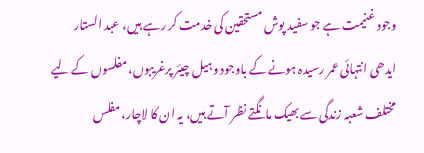وجود غنیمت ہے جو سفید پوش مستحقین کی خدمت کر رہے ہیں، عبد الستار ایدھی انتہائی عمر رسیدہ ہونے کے باوجود وہیل چیئر پرغریبوں، مفلسوں کے لیے مختلف شعبہ زندگی سے بھیک مانگتے نظر آتے ہیں، یہ ان کا لاچار، مفلس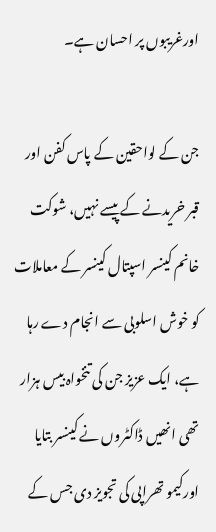اورغریبوں پر احسان ہے۔

جن کے لواحقین کے پاس کفن اور قبر خریدنے کے پیسے نہیں، شوکت خانم کینسر اسپتال کینسر کے معاملات کو خوش اسلوبی سے انجام دے رہا ہے، ایک عزیز جن کی تنخواہ بیس ہزار تھی انھیں ڈاکٹروں نے کینسر بتایا اورکیمو تھراپی کی تجویز دی جس کے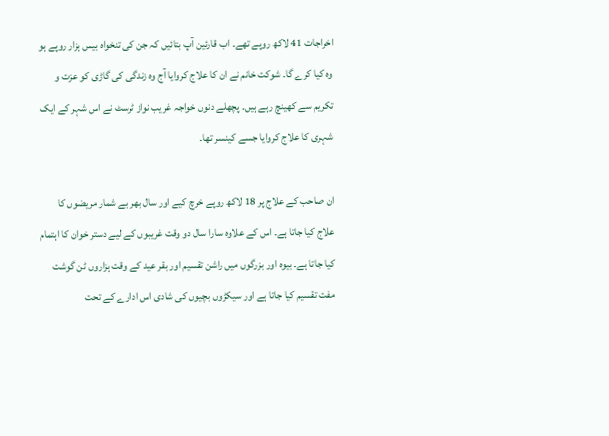اخراجات 41 لاکھ روپے تھے۔ اب قارئین آپ بتائیں کہ جن کی تنخواہ بیس ہزار روپے ہو وہ کیا کرے گا۔ شوکت خانم نے ان کا علاج کروایا آج وہ زندگی کی گاڑی کو عزت و تکریم سے کھینچ رہے ہیں۔ پچھلے دنوں خواجہ غریب نواز ٹرسٹ نے اس شہر کے ایک شہری کا علاج کروایا جسے کینسر تھا۔

ان صاحب کے علاج پر 18 لاکھ روپے خرچ کیے اور سال بھر بے شمار مریضوں کا علاج کیا جاتا ہے۔ اس کے علاوہ سارا سال دو وقت غریبوں کے لیے دستر خوان کا اہتمام کیا جاتا ہے۔ بیوہ اور بزرگوں میں راشن تقسیم اور بقر عید کے وقت ہزاروں ٹن گوشت مفت تقسیم کیا جاتا ہے اور سیکڑوں بچیوں کی شادی اس ادارے کے تحت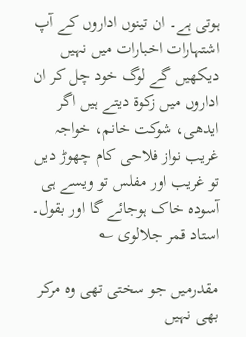ہوتی ہے۔ ان تینوں اداروں کے آپ اشتہارات اخبارات میں نہیں دیکھیں گے لوگ خود چل کر ان اداروں میں زکوۃ دیتے ہیں اگر ایدھی، شوکت خانم، خواجہ غریب نواز فلاحی کام چھوڑ دیں تو غریب اور مفلس تو ویسے ہی آسودہ خاک ہوجائے گا اور بقول۔ استاد قمر جلالوی ؎

مقدرمیں جو سختی تھی وہ مرکر بھی نہیں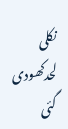نکلی
لحدکھودی گئی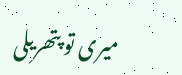میری تو پتھریلی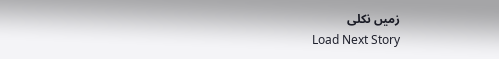زمیں نکلی
Load Next Story